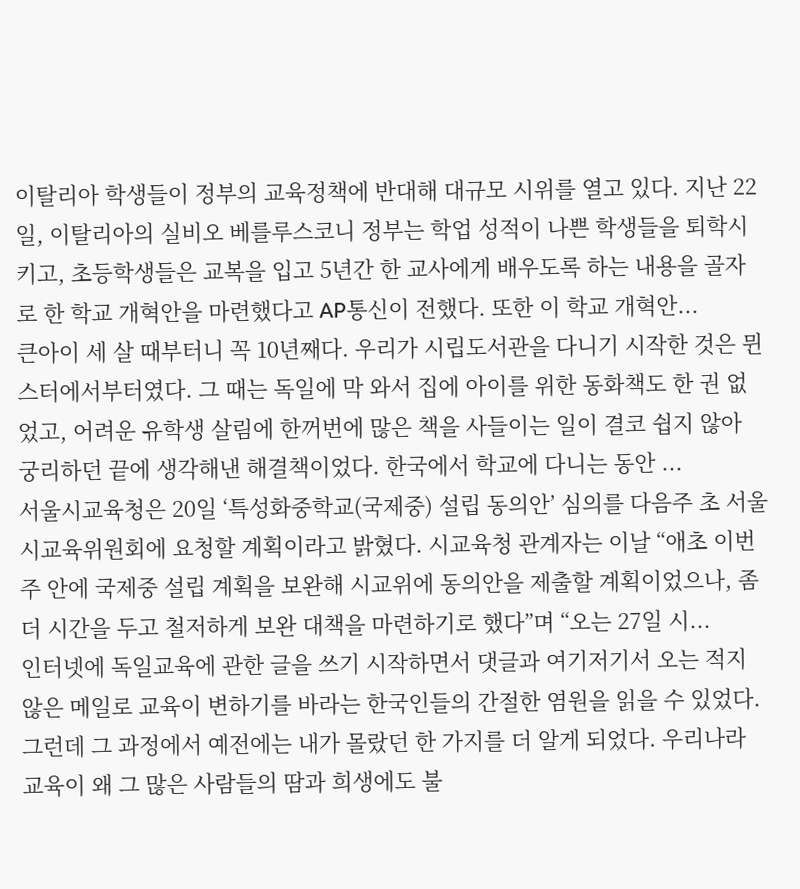이탈리아 학생들이 정부의 교육정책에 반대해 대규모 시위를 열고 있다. 지난 22일, 이탈리아의 실비오 베를루스코니 정부는 학업 성적이 나쁜 학생들을 퇴학시키고, 초등학생들은 교복을 입고 5년간 한 교사에게 배우도록 하는 내용을 골자로 한 학교 개혁안을 마련했다고 AP통신이 전했다. 또한 이 학교 개혁안...
큰아이 세 살 때부터니 꼭 10년째다. 우리가 시립도서관을 다니기 시작한 것은 뮌스터에서부터였다. 그 때는 독일에 막 와서 집에 아이를 위한 동화책도 한 권 없었고, 어려운 유학생 살림에 한꺼번에 많은 책을 사들이는 일이 결코 쉽지 않아 궁리하던 끝에 생각해낸 해결책이었다. 한국에서 학교에 다니는 동안 ...
서울시교육청은 20일 ‘특성화중학교(국제중) 설립 동의안’ 심의를 다음주 초 서울시교육위원회에 요청할 계획이라고 밝혔다. 시교육청 관계자는 이날 “애초 이번주 안에 국제중 설립 계획을 보완해 시교위에 동의안을 제출할 계획이었으나, 좀더 시간을 두고 철저하게 보완 대책을 마련하기로 했다”며 “오는 27일 시...
인터넷에 독일교육에 관한 글을 쓰기 시작하면서 댓글과 여기저기서 오는 적지 않은 메일로 교육이 변하기를 바라는 한국인들의 간절한 염원을 읽을 수 있었다. 그런데 그 과정에서 예전에는 내가 몰랐던 한 가지를 더 알게 되었다. 우리나라 교육이 왜 그 많은 사람들의 땀과 희생에도 불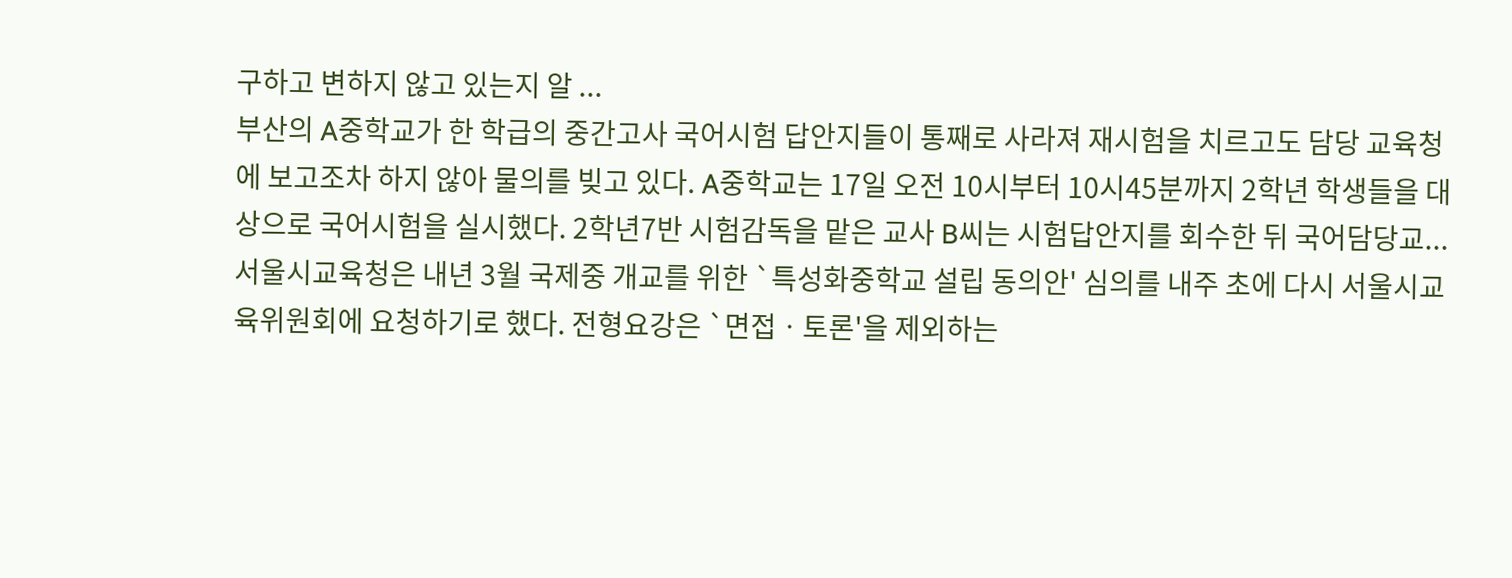구하고 변하지 않고 있는지 알 ...
부산의 A중학교가 한 학급의 중간고사 국어시험 답안지들이 통째로 사라져 재시험을 치르고도 담당 교육청에 보고조차 하지 않아 물의를 빚고 있다. A중학교는 17일 오전 10시부터 10시45분까지 2학년 학생들을 대상으로 국어시험을 실시했다. 2학년7반 시험감독을 맡은 교사 B씨는 시험답안지를 회수한 뒤 국어담당교...
서울시교육청은 내년 3월 국제중 개교를 위한 `특성화중학교 설립 동의안' 심의를 내주 초에 다시 서울시교육위원회에 요청하기로 했다. 전형요강은 `면접ㆍ토론'을 제외하는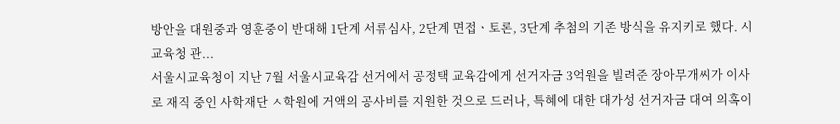방안을 대원중과 영훈중이 반대해 1단계 서류심사, 2단계 면접ㆍ토론, 3단계 추첨의 기존 방식을 유지키로 했다. 시교육청 관...
서울시교육청이 지난 7월 서울시교육감 선거에서 공정택 교육감에게 선거자금 3억원을 빌려준 장아무개씨가 이사로 재직 중인 사학재단 ㅅ학원에 거액의 공사비를 지원한 것으로 드러나, 특혜에 대한 대가성 선거자금 대여 의혹이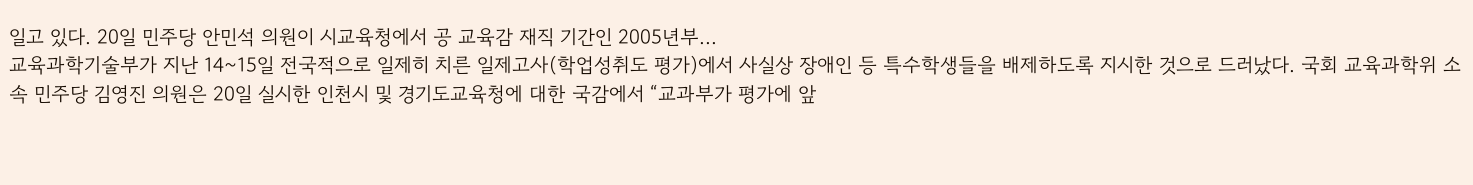일고 있다. 20일 민주당 안민석 의원이 시교육청에서 공 교육감 재직 기간인 2005년부...
교육과학기술부가 지난 14~15일 전국적으로 일제히 치른 일제고사(학업성취도 평가)에서 사실상 장애인 등 특수학생들을 배제하도록 지시한 것으로 드러났다. 국회 교육과학위 소속 민주당 김영진 의원은 20일 실시한 인천시 및 경기도교육청에 대한 국감에서 “교과부가 평가에 앞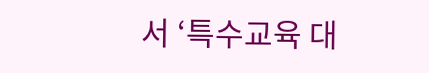서 ‘특수교육 대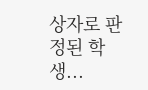상자로 판정된 학생...